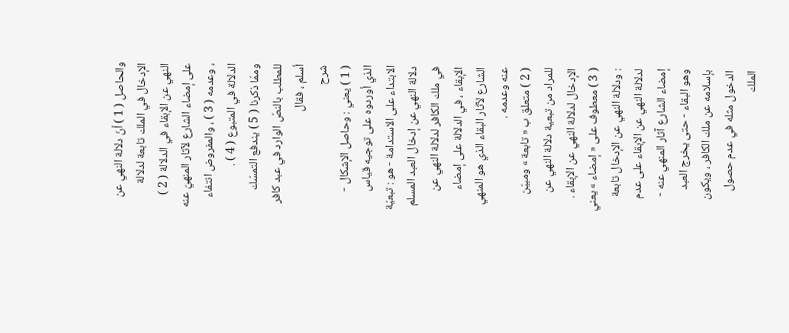والحاصل ( 1 ) أنّ دلالة النهي عن الإدخال في الملك تابعة لدلالة النهي عن الإبقاء في الدلالة ( 2 ) على إمضاء الشارع لآثار المنهيّ عنه ، وعدمه ( 3 ) ، والمفروض انتفاء الدلالة في المتبوع ( 4 ) .
وممّا ذكرنا ( 5 ) يندفع التمسّك للمطلب بالنصّ الوارد في عبد كافر أسلم ، فقال
شرح
( 1 ) يعني : وحاصل الإشكال - الذي أوردوه على توجيه قياس الابتداء على الاستدامة - هو : تبعيّة دلالة النهي عن إدخال العبد المسلم في ملك الكافر لدلالة النهي عن الإبقاء ، في الدلالة على إمضاء الشارع لآثار البقاء الذي هو المنهي عنه وعدمه .
( 2 ) متعلق ب « تابعة » ومبيّن للمراد من تبعية دلالة النهي عن الإدخال لدلالة النهي عن الإبقاء .
( 3 ) معطوف على « إمضاء » يعني : ودلالة النهي عن الإدخال تابعة لدلالة النهي عن الإبقاء على عدم إمضاء الشارع آثار المنهي عنه - وهو البقاء - حتى يخرج العبد بإسلامه عن ملك الكافر ، ويكون الدخول مثله في عدم حصول الملك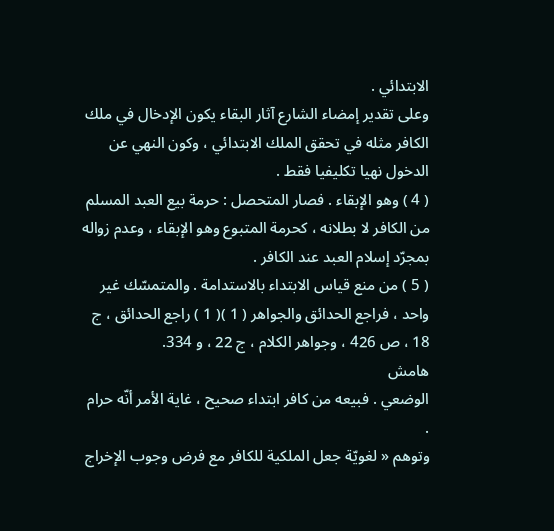الابتدائي .
وعلى تقدير إمضاء الشارع آثار البقاء يكون الإدخال في ملك الكافر مثله في تحقق الملك الابتدائي ، وكون النهي عن الدخول نهيا تكليفيا فقط .
( 4 ) وهو الإبقاء . فصار المتحصل : حرمة بيع العبد المسلم من الكافر لا بطلانه ، كحرمة المتبوع وهو الإبقاء ، وعدم زواله بمجرّد إسلام العبد عند الكافر .
( 5 ) من منع قياس الابتداء بالاستدامة . والمتمسّك غير واحد ، فراجع الحدائق والجواهر ( 1 )( 1 ) راجع الحدائق ، ج 18 ، ص 426 ، وجواهر الكلام ، ج 22 ، و 334.
هامش
الوضعي . فبيعه من كافر ابتداء صحيح ، غاية الأمر أنّه حرام .
وتوهم « لغويّة جعل الملكية للكافر مع فرض وجوب الإخراج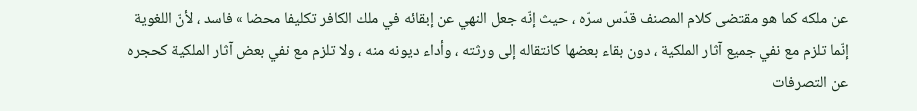عن ملكه كما هو مقتضى كلام المصنف قدّس سرّه ، حيث إنّه جعل النهي عن إبقائه في ملك الكافر تكليفا محضا » فاسد ، لأنّ اللغوية إنّما تلزم مع نفي جميع آثار الملكية ، دون بقاء بعضها كانتقاله إلى ورثته ، وأداء ديونه منه ، ولا تلزم مع نفي بعض آثار الملكية كحجره عن التصرفات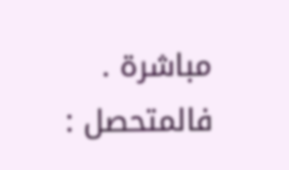مباشرة .
فالمتحصل :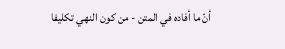أنّ ما أفاده في المتن - من كون النهي تكليفا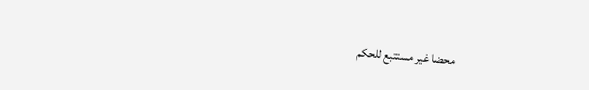محضا غير مستتبع للحكم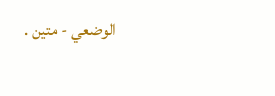الوضعي - متين .